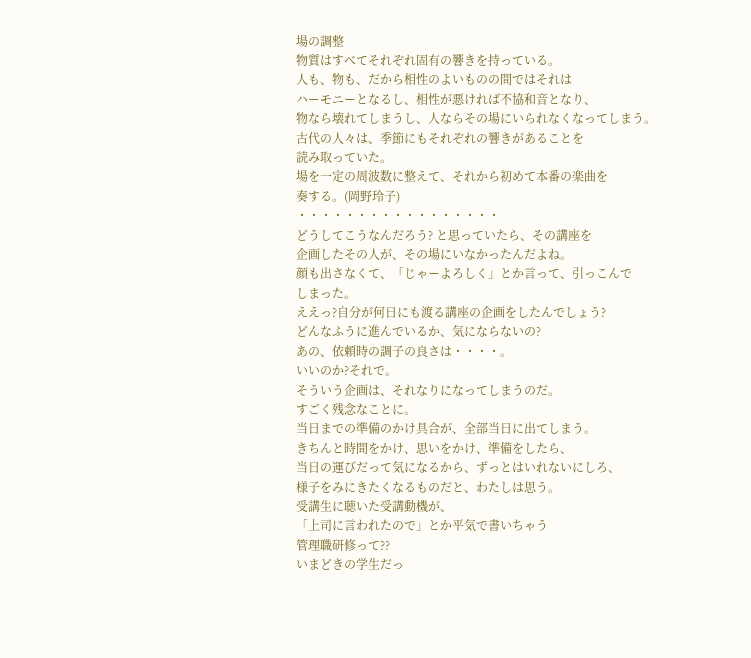場の調整
物質はすべてそれぞれ固有の響きを持っている。
人も、物も、だから相性のよいものの間ではそれは
ハーモニーとなるし、相性が悪ければ不協和音となり、
物なら壊れてしまうし、人ならその場にいられなくなってしまう。
古代の人々は、季節にもそれぞれの響きがあることを
読み取っていた。
場を一定の周波数に整えて、それから初めて本番の楽曲を
奏する。(岡野玲子)
・・・・・・・・・・・・・・・・・
どうしてこうなんだろう? と思っていたら、その講座を
企画したその人が、その場にいなかったんだよね。
顔も出さなくて、「じゃーよろしく」とか言って、引っこんで
しまった。
ええっ?自分が何日にも渡る講座の企画をしたんでしょう?
どんなふうに進んでいるか、気にならないの?
あの、依頼時の調子の良さは・・・・。
いいのか?それで。
そういう企画は、それなりになってしまうのだ。
すごく残念なことに。
当日までの準備のかけ具合が、全部当日に出てしまう。
きちんと時間をかけ、思いをかけ、準備をしたら、
当日の運びだって気になるから、ずっとはいれないにしろ、
様子をみにきたくなるものだと、わたしは思う。
受講生に聴いた受講動機が、
「上司に言われたので」とか平気で書いちゃう
管理職研修って??
いまどきの学生だっ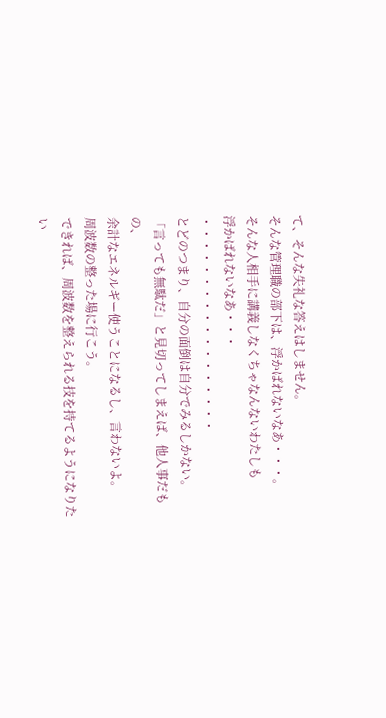て、そんな失礼な答えはしません。
そんな管理職の部下は、浮かばれないなあ・・・。
そんな人相手に講義しなくちゃなんないわたしも
浮かばれないなあ・・・
・・・・・・・・・・・・・・・・・・
とどのつまり、自分の面倒は自分でみるしかない。
「言っても無駄だ」と見切ってしまえば、他人事だもの、
余計なエネルギー使うことになるし、言わないよ。
周波数の整った場に行こう。
できれば、周波数を整えられる技を持てるようになりたい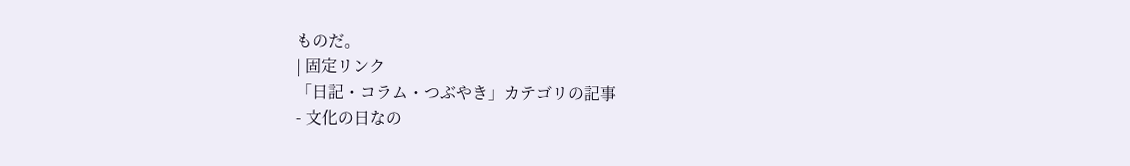ものだ。
| 固定リンク
「日記・コラム・つぶやき」カテゴリの記事
- 文化の日なの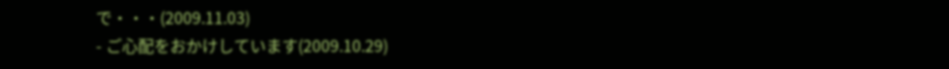で・・・(2009.11.03)
- ご心配をおかけしています(2009.10.29)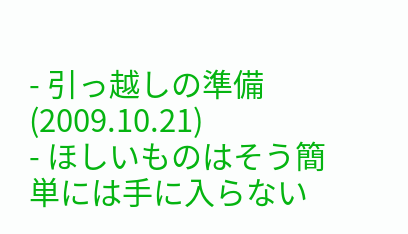- 引っ越しの準備(2009.10.21)
- ほしいものはそう簡単には手に入らない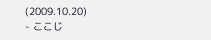(2009.10.20)
- ここじ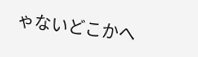ゃないどこかへ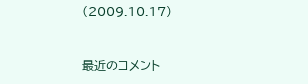(2009.10.17)


最近のコメント